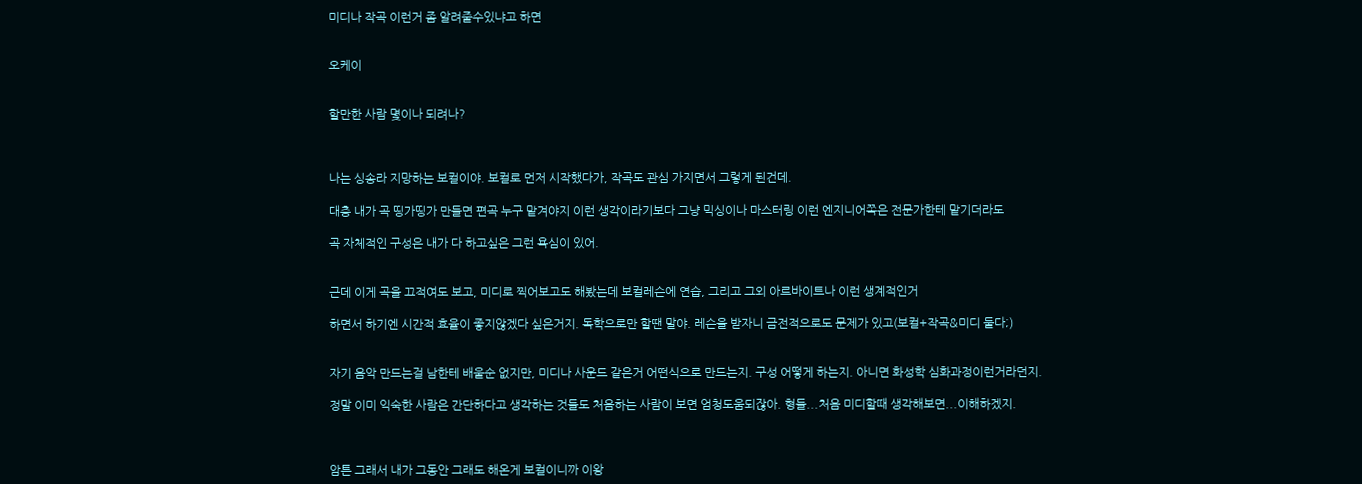미디나 작곡 이런거 좀 알려줄수있냐고 하면


오케이


할만한 사람 몇이나 되려나?



나는 싱송라 지망하는 보컬이야. 보컬로 먼저 시작했다가, 작곡도 관심 가지면서 그렇게 된건데.

대충 내가 곡 띵가띵가 만들면 편곡 누구 맡겨야지 이런 생각이라기보다 그냥 믹싱이나 마스터링 이런 엔지니어쪽은 전문가한테 맡기더라도

곡 자체적인 구성은 내가 다 하고싶은 그런 욕심이 있어.


근데 이게 곡을 끄적여도 보고, 미디로 찍어보고도 해봤는데 보컬레슨에 연습, 그리고 그외 아르바이트나 이런 생계적인거

하면서 하기엔 시간적 효율이 좋지않겠다 싶은거지. 독학으로만 할땐 말야. 레슨을 받자니 금전적으로도 문제가 있고(보컬+작곡&미디 둘다;)


자기 음악 만드는걸 남한테 배울순 없지만, 미디나 사운드 같은거 어떤식으로 만드는지. 구성 어떻게 하는지. 아니면 화성학 심화과정이런거라던지.

정말 이미 익숙한 사람은 간단하다고 생각하는 것들도 처음하는 사람이 보면 엄청도움되잖아. 형들...처음 미디할때 생각해보면...이해하겠지.



암튼 그래서 내가 그동안 그래도 해온게 보컬이니까 이왕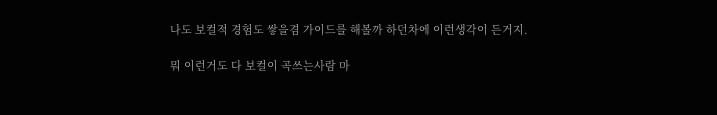나도 보컬적 경험도 쌓을겸 가이드를 해볼까 하던차에 이런생각이 든거지.

뭐 이런거도 다 보컬이 곡쓰는사람 마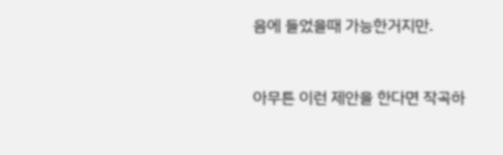음에 들었을때 가능한거지만.


아무튼 이런 제안을 한다면 작곡하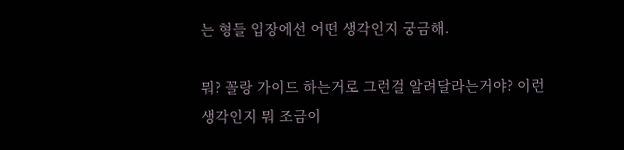는 형들 입장에선 어떤 생각인지 궁금해.

뭐? 꼴랑 가이드 하는거로 그런걸 알려달라는거야? 이런 생각인지 뭐 조금이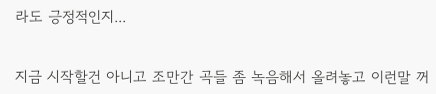라도 긍정적인지...


지금 시작할건 아니고 조만간 곡들 좀 녹음해서 올려놓고 이런말 꺼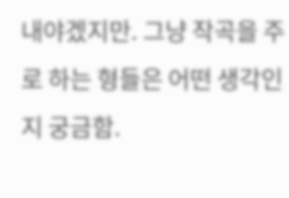내야겠지만. 그냥 작곡을 주로 하는 형들은 어떤 생각인지 궁금함.